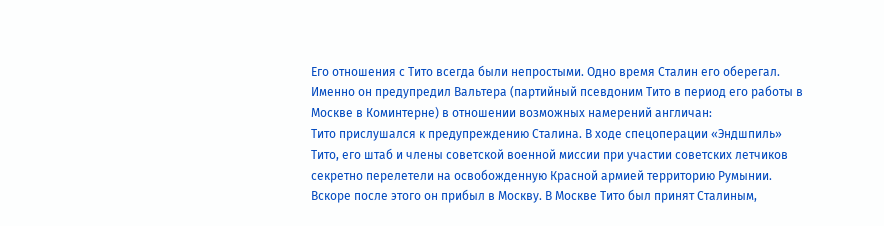Его отношения с Тито всегда были непростыми. Одно время Сталин его оберегал. Именно он предупредил Вальтера (партийный псевдоним Тито в период его работы в Москве в Коминтерне) в отношении возможных намерений англичан:
Тито прислушался к предупреждению Сталина. В ходе спецоперации «Эндшпиль» Тито, его штаб и члены советской военной миссии при участии советских летчиков секретно перелетели на освобожденную Красной армией территорию Румынии. Вскоре после этого он прибыл в Москву. В Москве Тито был принят Сталиным,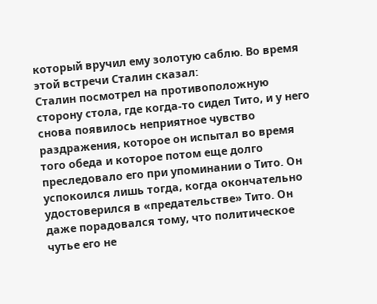который вручил ему золотую саблю. Во время этой встречи Сталин сказал:
Сталин посмотрел на противоположную сторону стола, где когда-то сидел Тито, и у него снова появилось неприятное чувство раздражения, которое он испытал во время того обеда и которое потом еще долго преследовало его при упоминании о Тито. Он успокоился лишь тогда, когда окончательно удостоверился в «предательстве» Тито. Он даже порадовался тому, что политическое чутье его не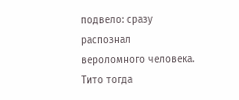подвело: сразу распознал вероломного человека.
Тито тогда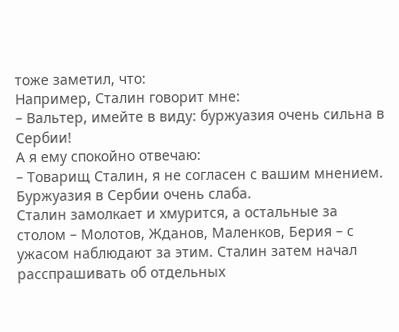тоже заметил, что:
Например, Сталин говорит мне:
– Вальтер, имейте в виду: буржуазия очень сильна в Сербии!
А я ему спокойно отвечаю:
– Товарищ Сталин, я не согласен с вашим мнением. Буржуазия в Сербии очень слаба.
Сталин замолкает и хмурится, а остальные за столом – Молотов, Жданов, Маленков, Берия – с ужасом наблюдают за этим. Сталин затем начал расспрашивать об отдельных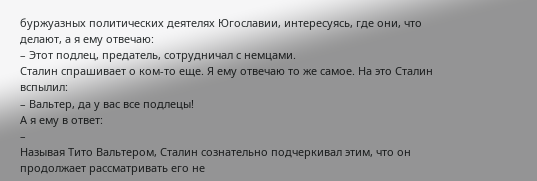буржуазных политических деятелях Югославии, интересуясь, где они, что делают, а я ему отвечаю:
– Этот подлец, предатель, сотрудничал с немцами.
Сталин спрашивает о ком-то еще. Я ему отвечаю то же самое. На это Сталин вспылил:
– Вальтер, да у вас все подлецы!
А я ему в ответ:
–
Называя Тито Вальтером, Сталин сознательно подчеркивал этим, что он продолжает рассматривать его не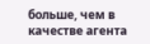больше, чем в качестве агента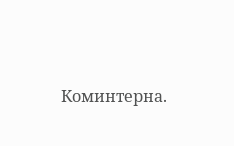Коминтерна.